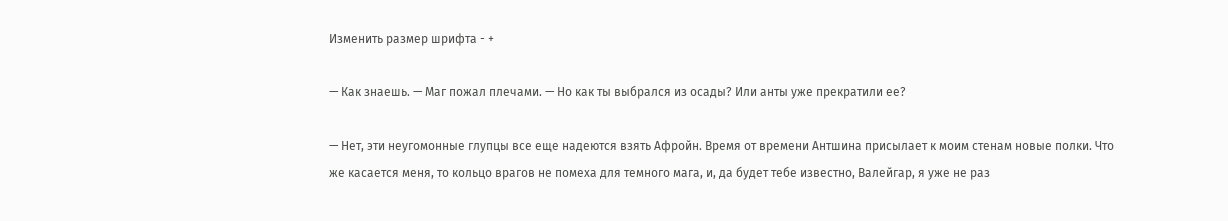Изменить размер шрифта - +

— Как знаешь. — Маг пожал плечами. — Но как ты выбрался из осады? Или анты уже прекратили ее?

— Нет, эти неугомонные глупцы все еще надеются взять Афройн. Время от времени Антшина присылает к моим стенам новые полки. Что же касается меня, то кольцо врагов не помеха для темного мага, и, да будет тебе известно, Валейгар, я уже не раз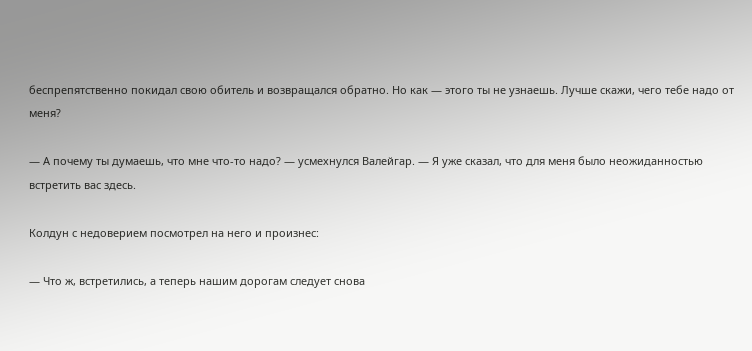беспрепятственно покидал свою обитель и возвращался обратно. Но как — этого ты не узнаешь. Лучше скажи, чего тебе надо от меня?

— А почему ты думаешь, что мне что-то надо? — усмехнулся Валейгар. — Я уже сказал, что для меня было неожиданностью встретить вас здесь.

Колдун с недоверием посмотрел на него и произнес:

— Что ж, встретились, а теперь нашим дорогам следует снова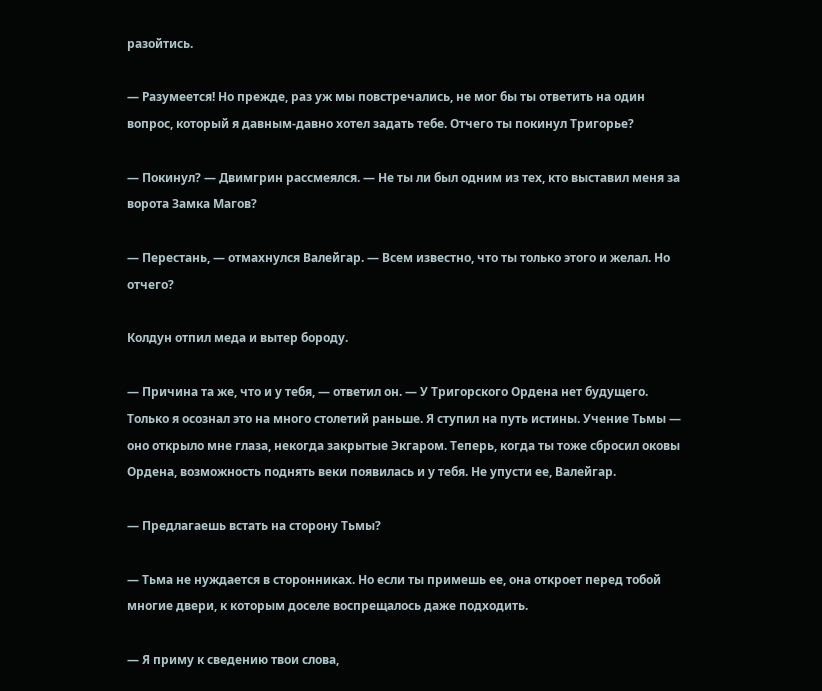разойтись.

— Разумеется! Но прежде, раз уж мы повстречались, не мог бы ты ответить на один вопрос, который я давным-давно хотел задать тебе. Отчего ты покинул Тригорье?

— Покинул? — Двимгрин рассмеялся. — Не ты ли был одним из тех, кто выставил меня за ворота Замка Магов?

— Перестань, — отмахнулся Валейгар. — Всем известно, что ты только этого и желал. Но отчего?

Колдун отпил меда и вытер бороду.

— Причина та же, что и у тебя, — ответил он. — У Тригорского Ордена нет будущего. Только я осознал это на много столетий раньше. Я ступил на путь истины. Учение Тьмы — оно открыло мне глаза, некогда закрытые Экгаром. Теперь, когда ты тоже сбросил оковы Ордена, возможность поднять веки появилась и у тебя. Не упусти ее, Валейгар.

— Предлагаешь встать на сторону Тьмы?

— Тьма не нуждается в сторонниках. Но если ты примешь ее, она откроет перед тобой многие двери, к которым доселе воспрещалось даже подходить.

— Я приму к сведению твои слова,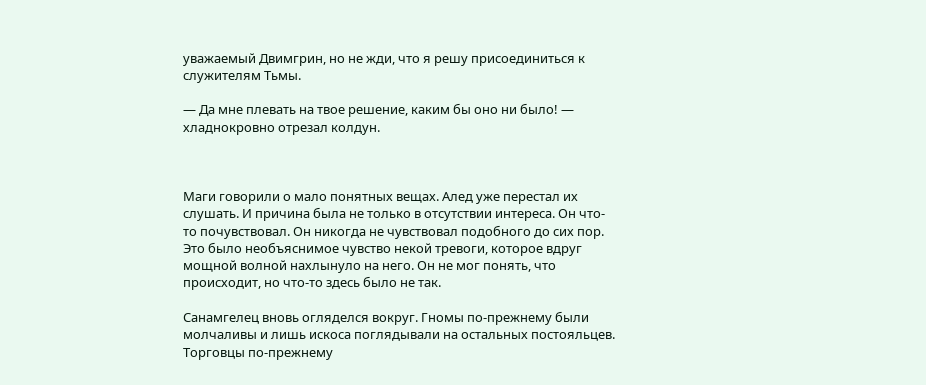уважаемый Двимгрин, но не жди, что я решу присоединиться к служителям Тьмы.

— Да мне плевать на твое решение, каким бы оно ни было! — хладнокровно отрезал колдун.



Маги говорили о мало понятных вещах. Алед уже перестал их слушать. И причина была не только в отсутствии интереса. Он что-то почувствовал. Он никогда не чувствовал подобного до сих пор. Это было необъяснимое чувство некой тревоги, которое вдруг мощной волной нахлынуло на него. Он не мог понять, что происходит, но что-то здесь было не так.

Санамгелец вновь огляделся вокруг. Гномы по-прежнему были молчаливы и лишь искоса поглядывали на остальных постояльцев. Торговцы по-прежнему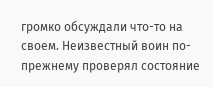громко обсуждали что-то на своем. Неизвестный воин по-прежнему проверял состояние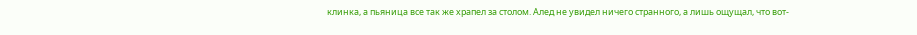клинка, а пьяница все так же храпел за столом. Алед не увидел ничего странного, а лишь ощущал, что вот-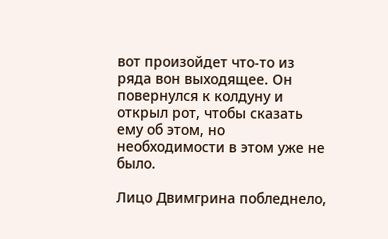вот произойдет что-то из ряда вон выходящее. Он повернулся к колдуну и открыл рот, чтобы сказать ему об этом, но необходимости в этом уже не было.

Лицо Двимгрина побледнело,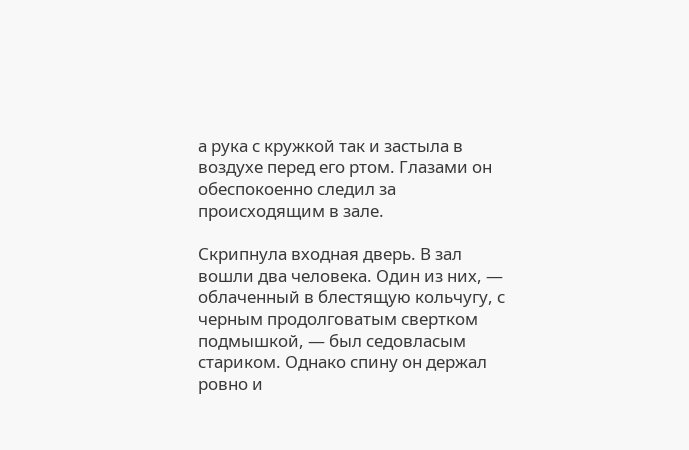а рука с кружкой так и застыла в воздухе перед его ртом. Глазами он обеспокоенно следил за происходящим в зале.

Скрипнула входная дверь. В зал вошли два человека. Один из них, — облаченный в блестящую кольчугу, с черным продолговатым свертком подмышкой, — был седовласым стариком. Однако спину он держал ровно и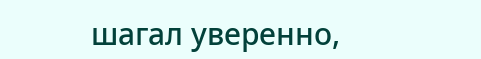шагал уверенно,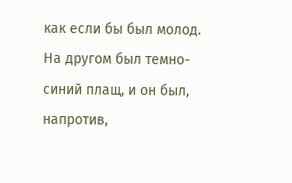как если бы был молод. На другом был темно-синий плащ, и он был, напротив,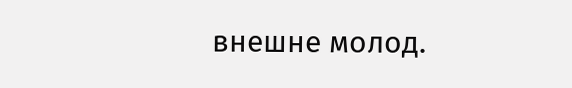внешне молод.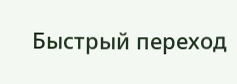Быстрый переход